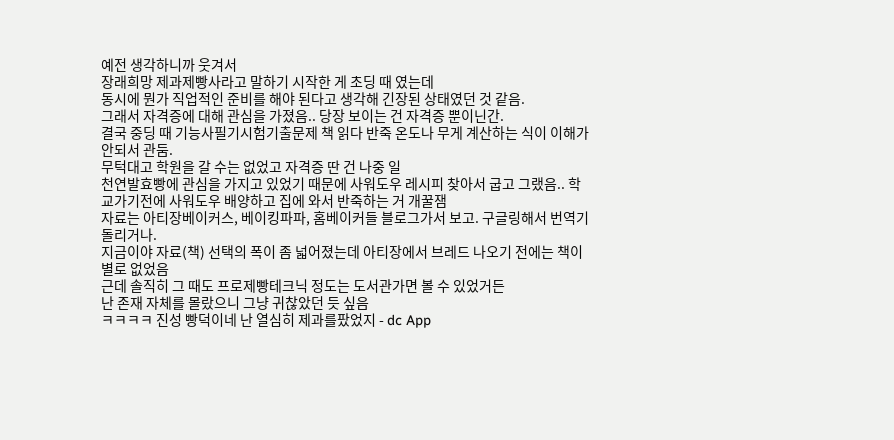예전 생각하니까 웃겨서
장래희망 제과제빵사라고 말하기 시작한 게 초딩 때 였는데
동시에 뭔가 직업적인 준비를 해야 된다고 생각해 긴장된 상태였던 것 같음.
그래서 자격증에 대해 관심을 가졌음.. 당장 보이는 건 자격증 뿐이닌간.
결국 중딩 때 기능사필기시험기출문제 책 읽다 반죽 온도나 무게 계산하는 식이 이해가 안되서 관둠.
무턱대고 학원을 갈 수는 없었고 자격증 딴 건 나중 일
천연발효빵에 관심을 가지고 있었기 때문에 사워도우 레시피 찾아서 굽고 그랬음.. 학교가기전에 사워도우 배양하고 집에 와서 반죽하는 거 개꿀잼
자료는 아티장베이커스, 베이킹파파, 홈베이커들 블로그가서 보고. 구글링해서 번역기 돌리거나.
지금이야 자료(책) 선택의 폭이 좀 넓어졌는데 아티장에서 브레드 나오기 전에는 책이 별로 없었음
근데 솔직히 그 때도 프로제빵테크닉 정도는 도서관가면 볼 수 있었거든
난 존재 자체를 몰랐으니 그냥 귀찮았던 듯 싶음
ㅋㅋㅋㅋ 진성 빵덕이네 난 열심히 제과를팠었지 - dc App